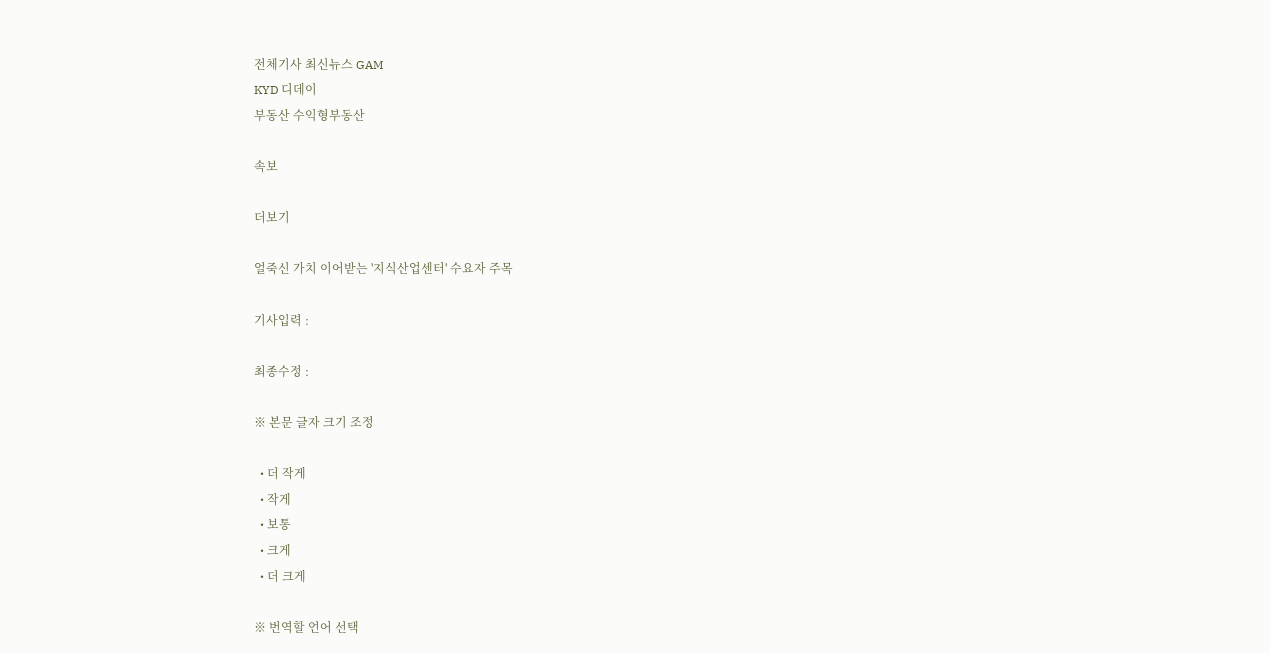전체기사 최신뉴스 GAM
KYD 디데이
부동산 수익형부동산

속보

더보기

얼죽신 가치 이어받는 '지식산업센터' 수요자 주목

기사입력 :

최종수정 :

※ 본문 글자 크기 조정

  • 더 작게
  • 작게
  • 보통
  • 크게
  • 더 크게

※ 번역할 언어 선택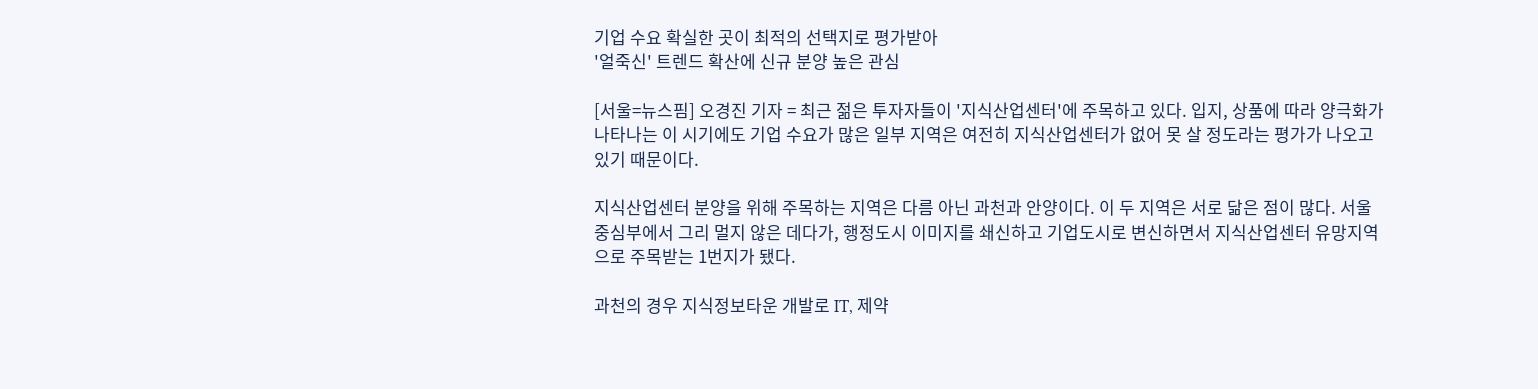기업 수요 확실한 곳이 최적의 선택지로 평가받아
'얼죽신' 트렌드 확산에 신규 분양 높은 관심

[서울=뉴스핌] 오경진 기자 = 최근 젊은 투자자들이 '지식산업센터'에 주목하고 있다. 입지, 상품에 따라 양극화가 나타나는 이 시기에도 기업 수요가 많은 일부 지역은 여전히 지식산업센터가 없어 못 살 정도라는 평가가 나오고 있기 때문이다.

지식산업센터 분양을 위해 주목하는 지역은 다름 아닌 과천과 안양이다. 이 두 지역은 서로 닮은 점이 많다. 서울 중심부에서 그리 멀지 않은 데다가, 행정도시 이미지를 쇄신하고 기업도시로 변신하면서 지식산업센터 유망지역으로 주목받는 1번지가 됐다.

과천의 경우 지식정보타운 개발로 IT, 제약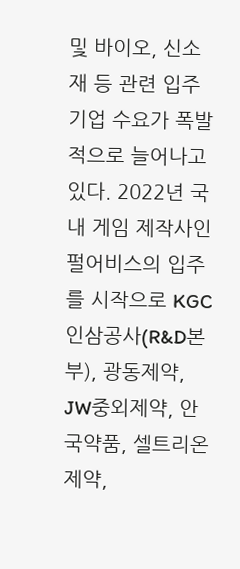및 바이오, 신소재 등 관련 입주 기업 수요가 폭발적으로 늘어나고 있다. 2022년 국내 게임 제작사인 펄어비스의 입주를 시작으로 KGC인삼공사(R&D본부), 광동제약, JW중외제약, 안국약품, 셀트리온제약,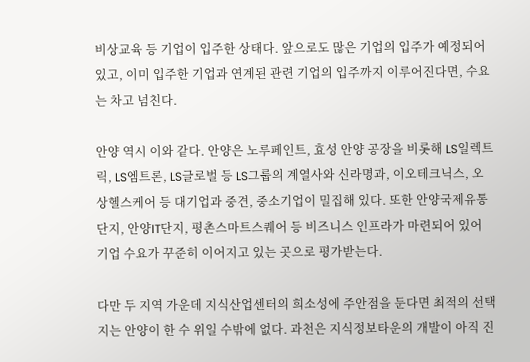비상교육 등 기업이 입주한 상태다. 앞으로도 많은 기업의 입주가 예정되어 있고, 이미 입주한 기업과 연계된 관련 기업의 입주까지 이루어진다면, 수요는 차고 넘친다.

안양 역시 이와 같다. 안양은 노루페인트, 효성 안양 공장을 비롯해 LS일렉트릭, LS엠트론, LS글로벌 등 LS그룹의 계열사와 신라명과, 이오테크닉스, 오상헬스케어 등 대기업과 중견, 중소기업이 밀집해 있다. 또한 안양국제유통단지, 안양IT단지, 평촌스마트스퀘어 등 비즈니스 인프라가 마련되어 있어 기업 수요가 꾸준히 이어지고 있는 곳으로 평가받는다.

다만 두 지역 가운데 지식산업센터의 희소성에 주안점을 둔다면 최적의 선택지는 안양이 한 수 위일 수밖에 없다. 과천은 지식정보타운의 개발이 아직 진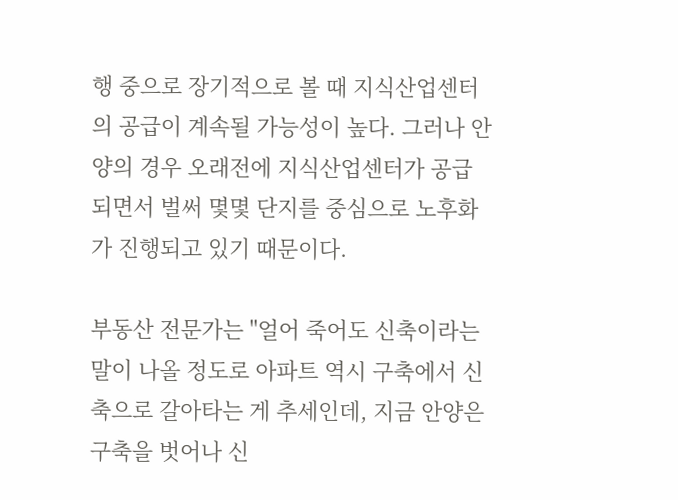행 중으로 장기적으로 볼 때 지식산업센터의 공급이 계속될 가능성이 높다. 그러나 안양의 경우 오래전에 지식산업센터가 공급되면서 벌써 몇몇 단지를 중심으로 노후화가 진행되고 있기 때문이다.

부동산 전문가는 "얼어 죽어도 신축이라는 말이 나올 정도로 아파트 역시 구축에서 신축으로 갈아타는 게 추세인데, 지금 안양은 구축을 벗어나 신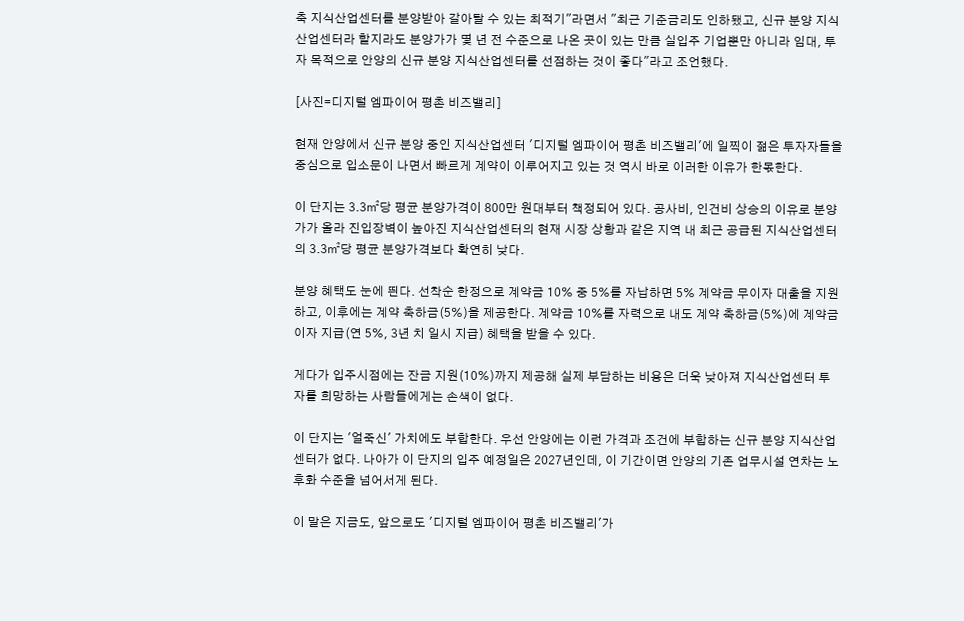축 지식산업센터를 분양받아 갈아탈 수 있는 최적기"라면서 "최근 기준금리도 인하됐고, 신규 분양 지식산업센터라 할지라도 분양가가 몇 년 전 수준으로 나온 곳이 있는 만큼 실입주 기업뿐만 아니라 임대, 투자 목적으로 안양의 신규 분양 지식산업센터를 선점하는 것이 좋다"라고 조언했다.

[사진=디지털 엠파이어 평촌 비즈밸리]

현재 안양에서 신규 분양 중인 지식산업센터 '디지털 엠파이어 평촌 비즈밸리'에 일찍이 젊은 투자자들을 중심으로 입소문이 나면서 빠르게 계약이 이루어지고 있는 것 역시 바로 이러한 이유가 한몫한다.

이 단지는 3.3㎡당 평균 분양가격이 800만 원대부터 책정되어 있다. 공사비, 인건비 상승의 이유로 분양가가 올라 진입장벽이 높아진 지식산업센터의 현재 시장 상황과 같은 지역 내 최근 공급된 지식산업센터의 3.3㎡당 평균 분양가격보다 확연히 낮다.

분양 혜택도 눈에 띈다. 선착순 한정으로 계약금 10% 중 5%를 자납하면 5% 계약금 무이자 대출을 지원하고, 이후에는 계약 축하금(5%)을 제공한다. 계약금 10%를 자력으로 내도 계약 축하금(5%)에 계약금 이자 지급(연 5%, 3년 치 일시 지급) 혜택을 받을 수 있다.

게다가 입주시점에는 잔금 지원(10%)까지 제공해 실제 부담하는 비용은 더욱 낮아져 지식산업센터 투자를 희망하는 사람들에게는 손색이 없다.

이 단지는 '얼죽신' 가치에도 부합한다. 우선 안양에는 이런 가격과 조건에 부합하는 신규 분양 지식산업센터가 없다. 나아가 이 단지의 입주 예정일은 2027년인데, 이 기간이면 안양의 기존 업무시설 연차는 노후화 수준을 넘어서게 된다.

이 말은 지금도, 앞으로도 '디지털 엠파이어 평촌 비즈밸리'가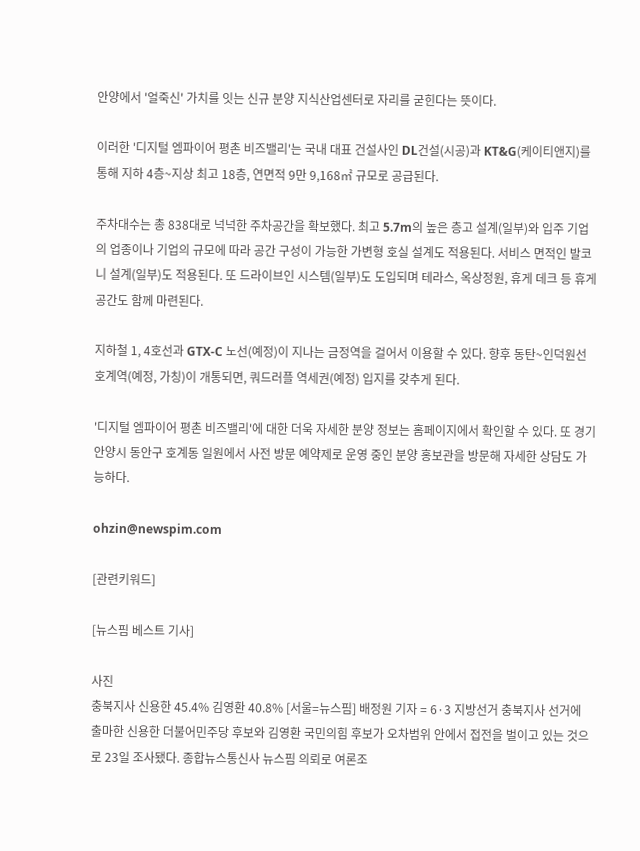안양에서 '얼죽신' 가치를 잇는 신규 분양 지식산업센터로 자리를 굳힌다는 뜻이다.

이러한 '디지털 엠파이어 평촌 비즈밸리'는 국내 대표 건설사인 DL건설(시공)과 KT&G(케이티앤지)를 통해 지하 4층~지상 최고 18층, 연면적 9만 9,168㎡ 규모로 공급된다.

주차대수는 총 838대로 넉넉한 주차공간을 확보했다. 최고 5.7m의 높은 층고 설계(일부)와 입주 기업의 업종이나 기업의 규모에 따라 공간 구성이 가능한 가변형 호실 설계도 적용된다. 서비스 면적인 발코니 설계(일부)도 적용된다. 또 드라이브인 시스템(일부)도 도입되며 테라스, 옥상정원, 휴게 데크 등 휴게 공간도 함께 마련된다.

지하철 1, 4호선과 GTX-C 노선(예정)이 지나는 금정역을 걸어서 이용할 수 있다. 향후 동탄~인덕원선 호계역(예정, 가칭)이 개통되면, 쿼드러플 역세권(예정) 입지를 갖추게 된다.

'디지털 엠파이어 평촌 비즈밸리'에 대한 더욱 자세한 분양 정보는 홈페이지에서 확인할 수 있다. 또 경기 안양시 동안구 호계동 일원에서 사전 방문 예약제로 운영 중인 분양 홍보관을 방문해 자세한 상담도 가능하다.

ohzin@newspim.com

[관련키워드]

[뉴스핌 베스트 기사]

사진
충북지사 신용한 45.4% 김영환 40.8% [서울=뉴스핌] 배정원 기자 = 6·3 지방선거 충북지사 선거에 출마한 신용한 더불어민주당 후보와 김영환 국민의힘 후보가 오차범위 안에서 접전을 벌이고 있는 것으로 23일 조사됐다. 종합뉴스통신사 뉴스핌 의뢰로 여론조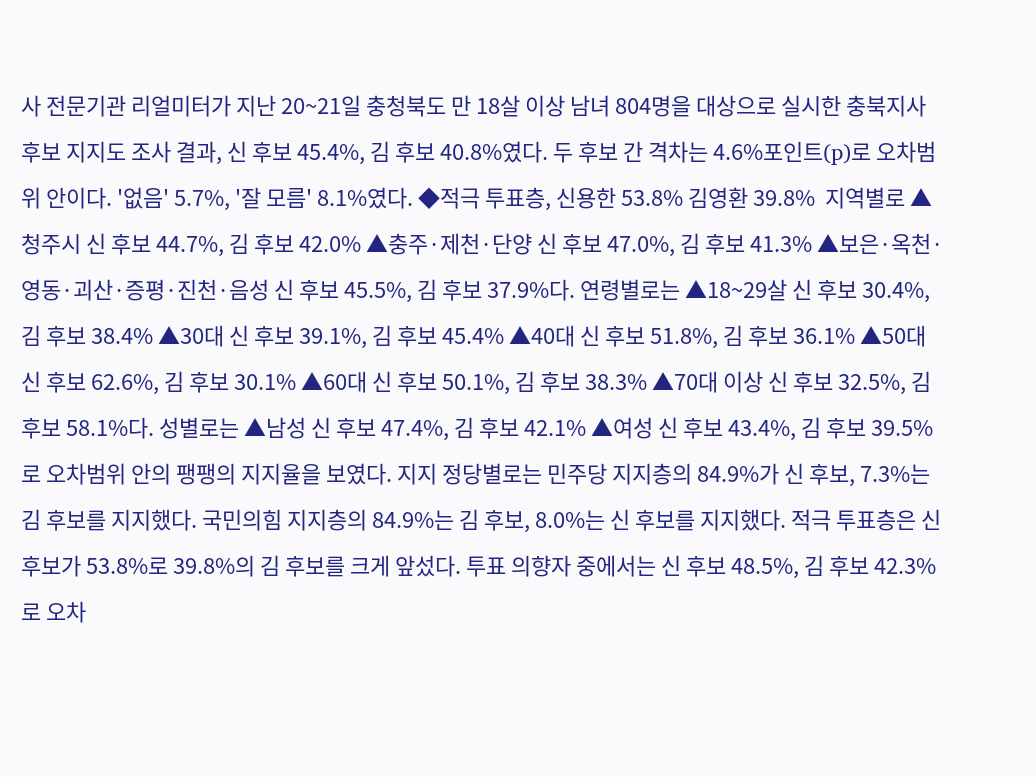사 전문기관 리얼미터가 지난 20~21일 충청북도 만 18살 이상 남녀 804명을 대상으로 실시한 충북지사 후보 지지도 조사 결과, 신 후보 45.4%, 김 후보 40.8%였다. 두 후보 간 격차는 4.6%포인트(p)로 오차범위 안이다. '없음' 5.7%, '잘 모름' 8.1%였다. ◆적극 투표층, 신용한 53.8% 김영환 39.8%  지역별로 ▲청주시 신 후보 44.7%, 김 후보 42.0% ▲충주·제천·단양 신 후보 47.0%, 김 후보 41.3% ▲보은·옥천·영동·괴산·증평·진천·음성 신 후보 45.5%, 김 후보 37.9%다. 연령별로는 ▲18~29살 신 후보 30.4%, 김 후보 38.4% ▲30대 신 후보 39.1%, 김 후보 45.4% ▲40대 신 후보 51.8%, 김 후보 36.1% ▲50대 신 후보 62.6%, 김 후보 30.1% ▲60대 신 후보 50.1%, 김 후보 38.3% ▲70대 이상 신 후보 32.5%, 김 후보 58.1%다. 성별로는 ▲남성 신 후보 47.4%, 김 후보 42.1% ▲여성 신 후보 43.4%, 김 후보 39.5%로 오차범위 안의 팽팽의 지지율을 보였다. 지지 정당별로는 민주당 지지층의 84.9%가 신 후보, 7.3%는 김 후보를 지지했다. 국민의힘 지지층의 84.9%는 김 후보, 8.0%는 신 후보를 지지했다. 적극 투표층은 신 후보가 53.8%로 39.8%의 김 후보를 크게 앞섰다. 투표 의향자 중에서는 신 후보 48.5%, 김 후보 42.3%로 오차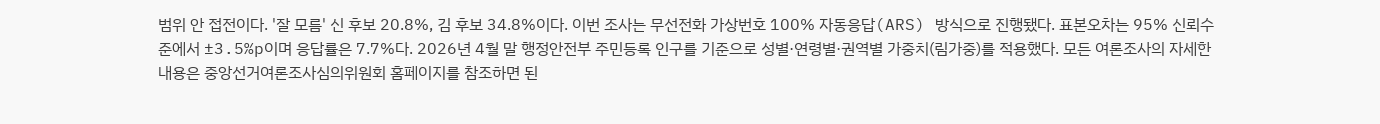범위 안 접전이다. '잘 모름' 신 후보 20.8%, 김 후보 34.8%이다. 이번 조사는 무선전화 가상번호 100% 자동응답(ARS) 방식으로 진행됐다. 표본오차는 95% 신뢰수준에서 ±3.5%p이며 응답률은 7.7%다. 2026년 4월 말 행정안전부 주민등록 인구를 기준으로 성별·연령별·권역별 가중치(림가중)를 적용했다. 모든 여론조사의 자세한 내용은 중앙선거여론조사심의위원회 홈페이지를 참조하면 된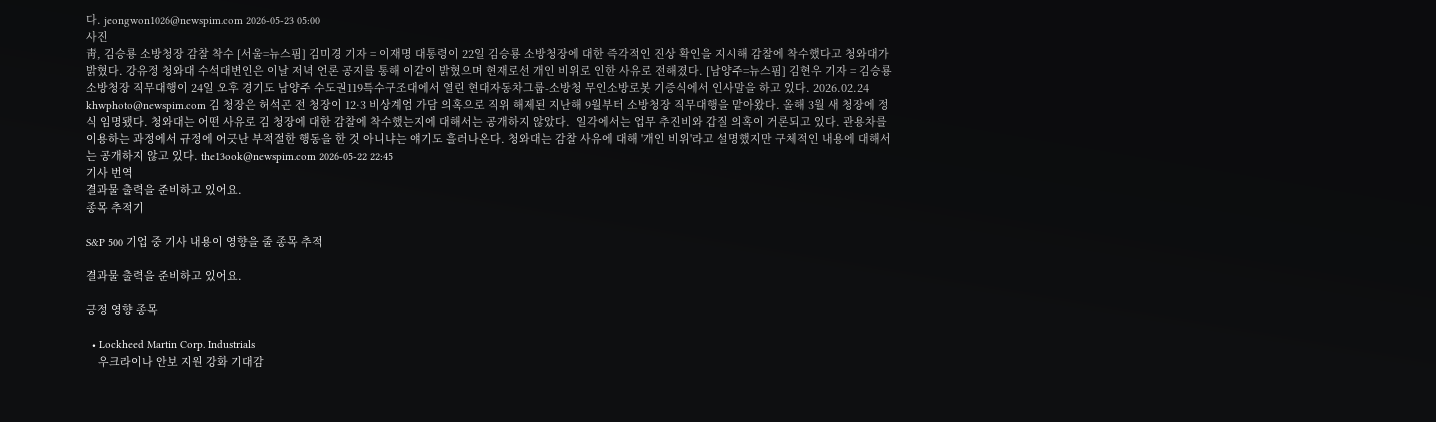다. jeongwon1026@newspim.com 2026-05-23 05:00
사진
靑, 김승룡 소방청장 감찰 착수 [서울=뉴스핌] 김미경 기자 = 이재명 대통령이 22일 김승룡 소방청장에 대한 즉각적인 진상 확인을 지시해 감찰에 착수했다고 청와대가 밝혔다. 강유정 청와대 수석대변인은 이날 저녁 언론 공지를 통해 이같이 밝혔으며 현재로선 개인 비위로 인한 사유로 전해졌다. [남양주=뉴스핌] 김현우 기자 = 김승룡 소방청장 직무대행이 24일 오후 경기도 남양주 수도권119특수구조대에서 열린 현대자동차그룹-소방청 무인소방로봇 기증식에서 인사말을 하고 있다. 2026.02.24 khwphoto@newspim.com 김 청장은 허석곤 전 청장이 12·3 비상계엄 가담 의혹으로 직위 해제된 지난해 9월부터 소방청장 직무대행을 맡아왔다. 올해 3월 새 청장에 정식 임명됐다. 청와대는 어떤 사유로 김 청장에 대한 감찰에 착수했는지에 대해서는 공개하지 않았다.  일각에서는 업무 추진비와 갑질 의혹이 거론되고 있다. 관용차를 이용하는 과정에서 규정에 어긋난 부적절한 행동을 한 것 아니냐는 얘기도 흘러나온다. 청와대는 감찰 사유에 대해 '개인 비위'라고 설명했지만 구체적인 내용에 대해서는 공개하지 않고 있다. the13ook@newspim.com 2026-05-22 22:45
기사 번역
결과물 출력을 준비하고 있어요.
종목 추적기

S&P 500 기업 중 기사 내용이 영향을 줄 종목 추적

결과물 출력을 준비하고 있어요.

긍정 영향 종목

  • Lockheed Martin Corp. Industrials
    우크라이나 안보 지원 강화 기대감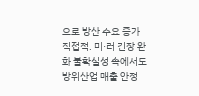으로 방산 수요 증가 직접적. 미·러 긴장 완화 불확실성 속에서도 방위산업 매출 안정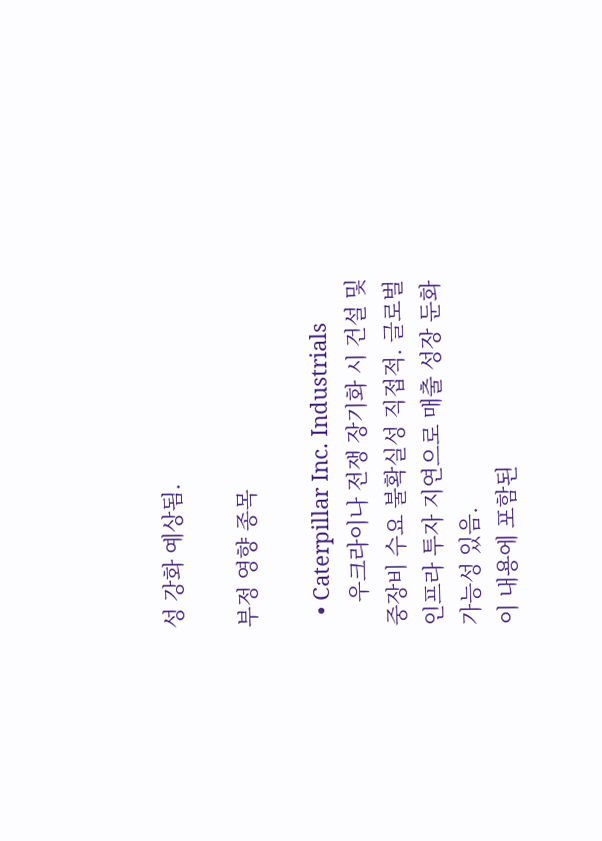성 강화 예상됨.

부정 영향 종목

  • Caterpillar Inc. Industrials
    우크라이나 전쟁 장기화 시 건설 및 중장비 수요 불확실성 직접적. 글로벌 인프라 투자 지연으로 매출 성장 둔화 가능성 있음.
이 내용에 포함된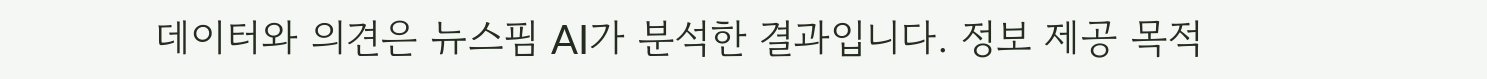데이터와 의견은 뉴스핌 AI가 분석한 결과입니다. 정보 제공 목적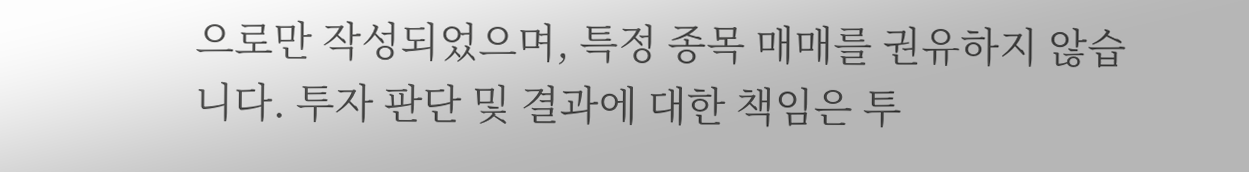으로만 작성되었으며, 특정 종목 매매를 권유하지 않습니다. 투자 판단 및 결과에 대한 책임은 투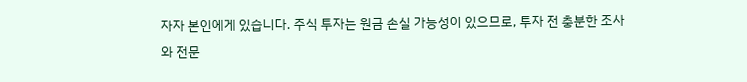자자 본인에게 있습니다. 주식 투자는 원금 손실 가능성이 있으므로, 투자 전 충분한 조사와 전문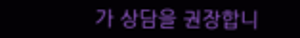가 상담을 권장합니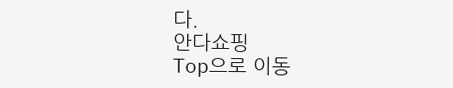다.
안다쇼핑
Top으로 이동